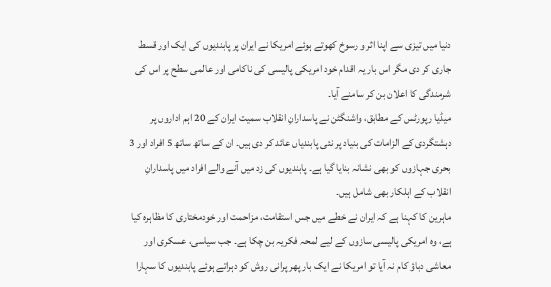دنیا میں تیزی سے اپنا اثر و رسوخ کھوتے ہوئے امریکا نے ایران پر پابندیوں کی ایک اور قسط جاری کر دی مگر اس بار یہ اقدام خود امریکی پالیسی کی ناکامی اور عالمی سطح پر اس کی شرمندگی کا اعلان بن کر سامنے آیا۔
میڈیا رپورٹس کے مطابق، واشنگٹن نے پاسدارانِ انقلاب سمیت ایران کے 20 اہم اداروں پر دہشتگردی کے الزامات کی بنیاد پر نئی پابندیاں عائد کر دی ہیں۔ ان کے ساتھ ساتھ 5 افراد اور 3 بحری جہازوں کو بھی نشانہ بنایا گیا ہے۔ پابندیوں کی زد میں آنے والے افراد میں پاسدارانِ انقلاب کے اہلکار بھی شامل ہیں۔
ماہرین کا کہنا ہے کہ ایران نے خطے میں جس استقامت، مزاحمت اور خودمختاری کا مظاہرہ کیا ہے، وہ امریکی پالیسی سازوں کے لیے لمحہ فکریہ بن چکا ہے۔ جب سیاسی، عسکری اور معاشی دباؤ کام نہ آیا تو امریکا نے ایک بار پھر پرانی روش کو دہراتے ہوئے پابندیوں کا سہارا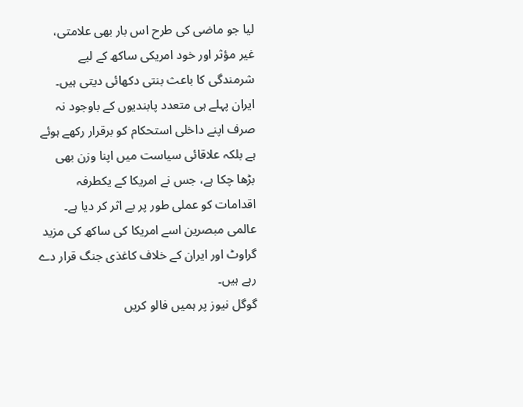لیا جو ماضی کی طرح اس بار بھی علامتی، غیر مؤثر اور خود امریکی ساکھ کے لیے شرمندگی کا باعث بنتی دکھائی دیتی ہیں۔
ایران پہلے ہی متعدد پابندیوں کے باوجود نہ صرف اپنے داخلی استحکام کو برقرار رکھے ہوئے ہے بلکہ علاقائی سیاست میں اپنا وزن بھی بڑھا چکا ہے، جس نے امریکا کے یکطرفہ اقدامات کو عملی طور پر بے اثر کر دیا ہے۔
عالمی مبصرین اسے امریکا کی ساکھ کی مزید گراوٹ اور ایران کے خلاف کاغذی جنگ قرار دے رہے ہیں۔
گوگل نیوز پر ہمیں فالو کریں